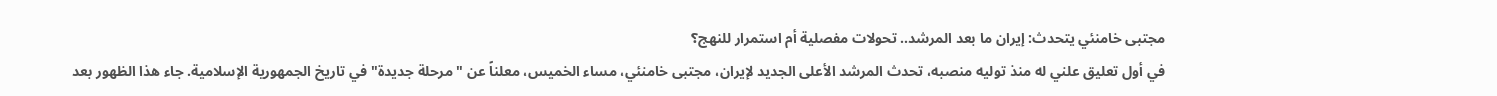مجتبى خامنئي يتحدث: إيران ما بعد المرشد.. تحولات مفصلية أم استمرار للنهج؟
في أول تعليق علني له منذ توليه منصبه، تحدث المرشد الأعلى الجديد لإيران، مجتبى خامنئي، مساء الخميس، معلناً عن "مرحلة جديدة" في تاريخ الجمهورية الإسلامية. جاء هذا الظهور بعد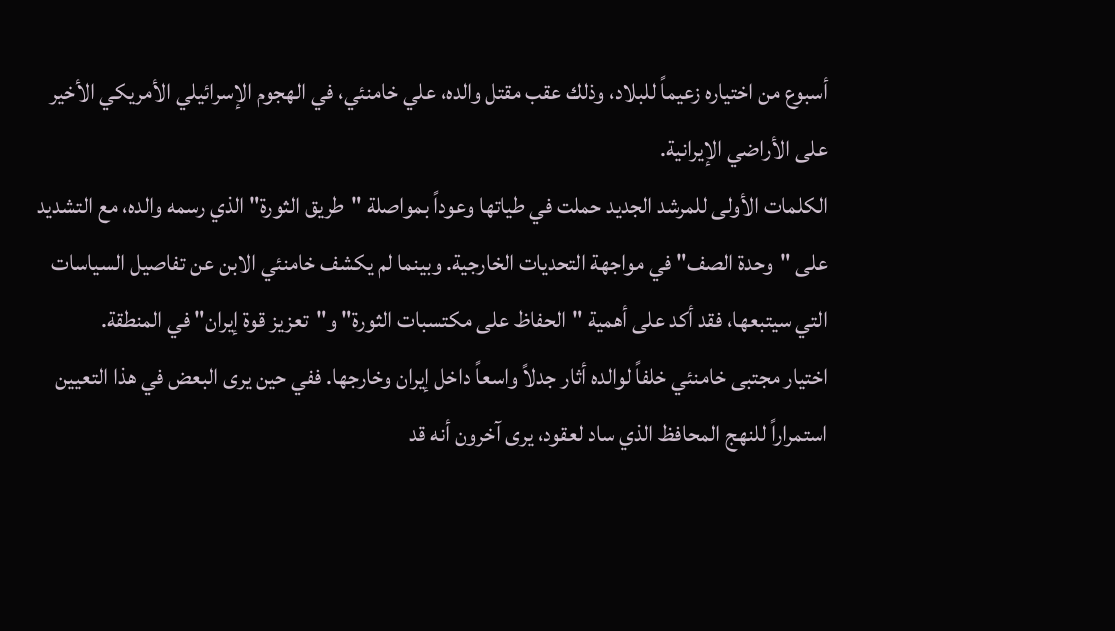أسبوع من اختياره زعيماً للبلاد، وذلك عقب مقتل والده، علي خامنئي، في الهجوم الإسرائيلي الأمريكي الأخير على الأراضي الإيرانية.
الكلمات الأولى للمرشد الجديد حملت في طياتها وعوداً بمواصلة "طريق الثورة" الذي رسمه والده، مع التشديد على "وحدة الصف" في مواجهة التحديات الخارجية. وبينما لم يكشف خامنئي الابن عن تفاصيل السياسات التي سيتبعها، فقد أكد على أهمية "الحفاظ على مكتسبات الثورة" و"تعزيز قوة إيران" في المنطقة.
اختيار مجتبى خامنئي خلفاً لوالده أثار جدلاً واسعاً داخل إيران وخارجها. ففي حين يرى البعض في هذا التعيين استمراراً للنهج المحافظ الذي ساد لعقود، يرى آخرون أنه قد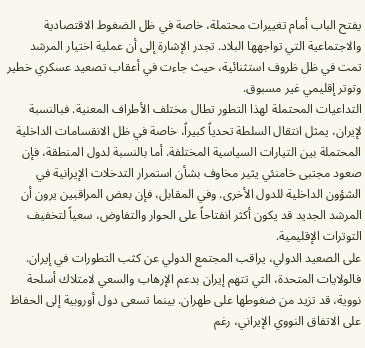يفتح الباب أمام تغييرات محتملة، خاصة في ظل الضغوط الاقتصادية والاجتماعية التي تواجهها البلاد. تجدر الإشارة إلى أن عملية اختيار المرشد تمت في ظل ظروف استثنائية، حيث جاءت في أعقاب تصعيد عسكري خطير وتوتر إقليمي غير مسبوق.
التداعيات المحتملة لهذا التطور تطال مختلف الأطراف المعنية. فبالنسبة لإيران، يمثل انتقال السلطة تحدياً كبيراً، خاصة في ظل الانقسامات الداخلية المحتملة بين التيارات السياسية المختلفة. أما بالنسبة لدول المنطقة، فإن صعود مجتبى خامنئي يثير مخاوف بشأن استمرار التدخلات الإيرانية في الشؤون الداخلية للدول الأخرى. وفي المقابل، فإن بعض المراقبين يرون أن المرشد الجديد قد يكون أكثر انفتاحاً على الحوار والتفاوض، سعياً لتخفيف التوترات الإقليمية.
على الصعيد الدولي، يراقب المجتمع الدولي عن كثب التطورات في إيران. فالولايات المتحدة، التي تتهم إيران بدعم الإرهاب والسعي لامتلاك أسلحة نووية، قد تزيد من ضغوطها على طهران. بينما تسعى دول أوروبية إلى الحفاظ على الاتفاق النووي الإيراني، رغم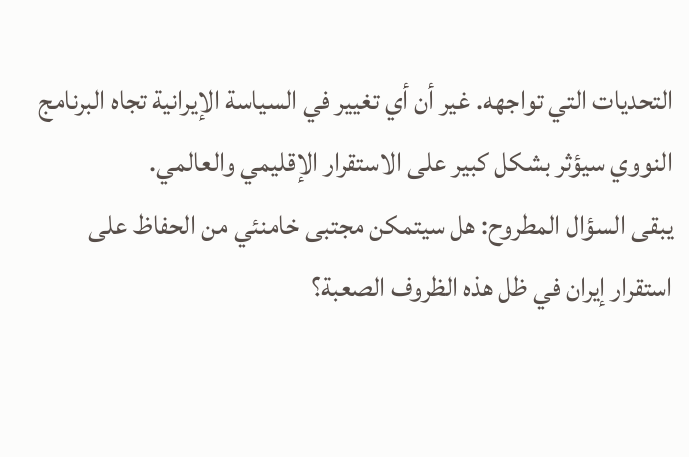التحديات التي تواجهه. غير أن أي تغيير في السياسة الإيرانية تجاه البرنامج النووي سيؤثر بشكل كبير على الاستقرار الإقليمي والعالمي.
يبقى السؤال المطروح: هل سيتمكن مجتبى خامنئي من الحفاظ على استقرار إيران في ظل هذه الظروف الصعبة؟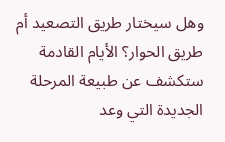وهل سيختار طريق التصعيد أم طريق الحوار؟ الأيام القادمة ستكشف عن طبيعة المرحلة الجديدة التي وعد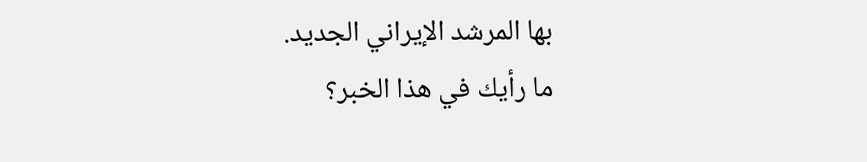بها المرشد الإيراني الجديد.
ما رأيك في هذا الخبر؟